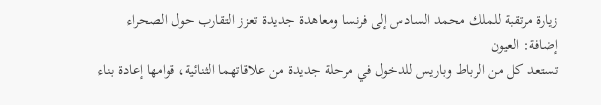زيارة مرتقبة للملك محمد السادس إلى فرنسا ومعاهدة جديدة تعزز التقارب حول الصحراء
إضافة: العيون
تستعد كل من الرباط وباريس للدخول في مرحلة جديدة من علاقاتهما الثنائية، قوامها إعادة بناء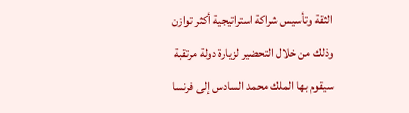الثقة وتأسيس شراكة استراتيجية أكثر توازن وذلك من خلال التحضير لزيارة دولة مرتقبة سيقوم بها الملك محمد السادس إلى فرنسا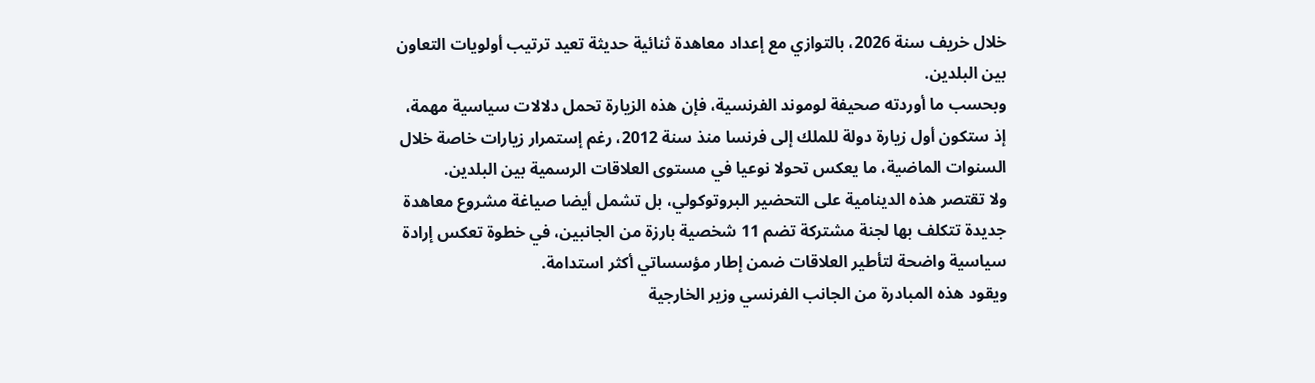خلال خريف سنة 2026، بالتوازي مع إعداد معاهدة ثنائية حديثة تعيد ترتيب أولويات التعاون بين البلدين.
وبحسب ما أوردته صحيفة لوموند الفرنسية، فإن هذه الزيارة تحمل دلالات سياسية مهمة، إذ ستكون أول زيارة دولة للملك إلى فرنسا منذ سنة 2012، رغم إستمرار زيارات خاصة خلال السنوات الماضية، ما يعكس تحولا نوعيا في مستوى العلاقات الرسمية بين البلدين.
ولا تقتصر هذه الدينامية على التحضير البروتوكولي، بل تشمل أيضا صياغة مشروع معاهدة جديدة تتكلف بها لجنة مشتركة تضم 11 شخصية بارزة من الجانبين، في خطوة تعكس إرادة سياسية واضحة لتأطير العلاقات ضمن إطار مؤسساتي أكثر استدامة.
ويقود هذه المبادرة من الجانب الفرنسي وزير الخارجية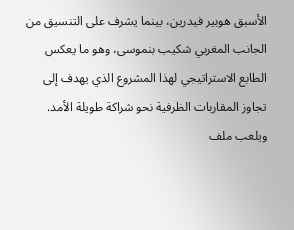الأسبق هوبير فيدرين، بينما يشرف على التنسيق من الجانب المغربي شكيب بنموسى، وهو ما يعكس الطابع الاستراتيجي لهذا المشروع الذي يهدف إلى تجاوز المقاربات الظرفية نحو شراكة طويلة الأمد.
ويلعب ملف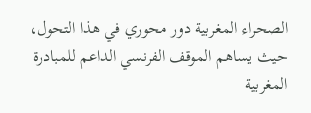الصحراء المغربية دور محوري في هذا التحول، حيث يساهم الموقف الفرنسي الداعم للمبادرة المغربية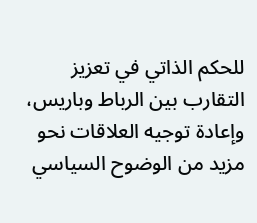للحكم الذاتي في تعزيز التقارب بين الرباط وباريس، وإعادة توجيه العلاقات نحو مزيد من الوضوح السياسي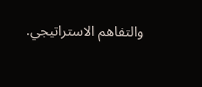والتفاهم الاستراتيجي.